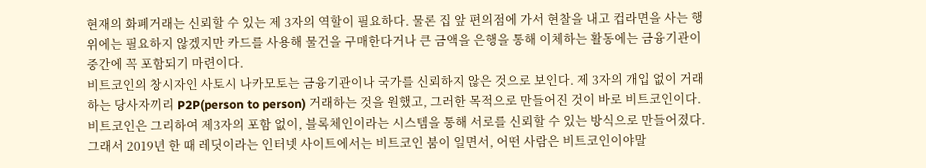현재의 화폐거래는 신뢰할 수 있는 제 3자의 역할이 필요하다. 물론 집 앞 편의점에 가서 현찰을 내고 컵라면을 사는 행위에는 필요하지 않겠지만 카드를 사용해 물건을 구매한다거나 큰 금액을 은행을 통해 이체하는 활동에는 금융기관이 중간에 꼭 포함되기 마련이다.
비트코인의 창시자인 사토시 나카모토는 금융기관이나 국가를 신뢰하지 않은 것으로 보인다. 제 3자의 개입 없이 거래하는 당사자끼리 P2P(person to person) 거래하는 것을 원했고, 그러한 목적으로 만들어진 것이 바로 비트코인이다.
비트코인은 그리하여 제3자의 포함 없이, 블록체인이라는 시스템을 통해 서로를 신뢰할 수 있는 방식으로 만들어졌다. 그래서 2019년 한 때 레딧이라는 인터넷 사이트에서는 비트코인 붐이 일면서, 어떤 사람은 비트코인이야말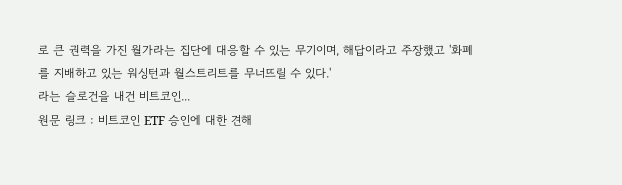로 큰 권력을 가진 월가라는 집단에 대응할 수 있는 무기이며, 해답이라고 주장했고 '화폐를 지배하고 있는 워싱턴과 월스트리트를 무너뜨릴 수 있다.'
라는 슬로건을 내건 비트코인...
원문 링크 : 비트코인 ETF 승인에 대한 견해